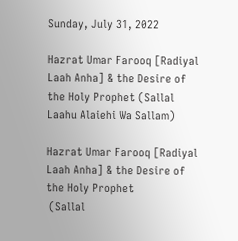Sunday, July 31, 2022

Hazrat Umar Farooq [Radiyal Laah Anha] & the Desire of the Holy Prophet (Sallal Laahu Alaiehi Wa Sallam)

Hazrat Umar Farooq [Radiyal Laah Anha] & the Desire of the Holy Prophet
 (Sallal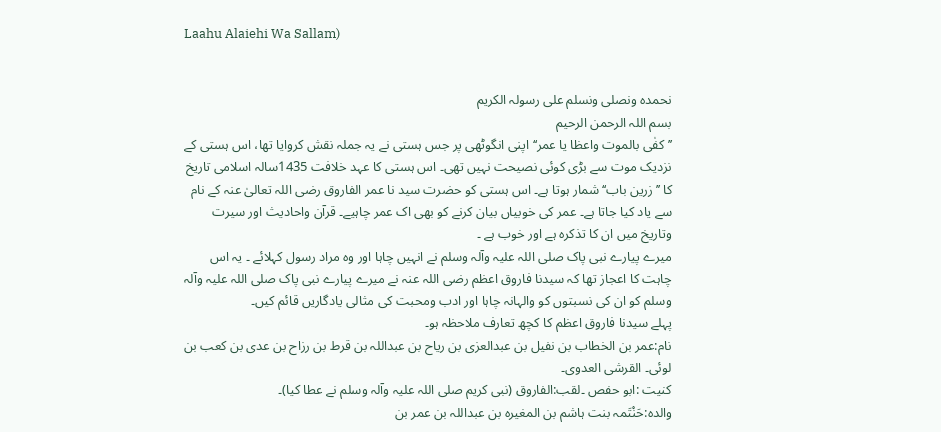Laahu Alaiehi Wa Sallam)


نحمدہ ونصلی ونسلم علی رسولہ الکریم
بسم اللہ الرحمن الرحیم
’’کفٰی بالموت واعظا یا عمر‘‘اپنی انگوٹھی پر جس ہستی نے یہ جملہ نقش کروایا تھا، اس ہستی کے نزدیک موت سے بڑی کوئی نصیحت نہیں تھی۔ اس ہستی کا عہد خلافت 1435سالہ اسلامی تاریخ کا ’’زرین باب‘‘ شمار ہوتا ہے۔ اس ہستی کو حضرت سید نا عمر الفاروق رضی اللہ تعالیٰ عنہ کے نام سے یاد کیا جاتا ہے۔ عمر کی خوبیاں بیان کرنے کو بھی اک عمر چاہیے۔ قرآن واحادیث اور سیرت وتاریخ میں ان کا تذکرہ ہے اور خوب ہے ۔
میرے پیارے نبی پاک صلی اللہ علیہ وآلہ وسلم نے انہیں چاہا اور وہ مراد رسول کہلائے ۔ یہ اس چاہت کا اعجاز تھا کہ سیدنا فاروق اعظم رضی اللہ عنہ نے میرے پیارے نبی پاک صلی اللہ علیہ وآلہ وسلم کو ان کی نسبتوں کو والہانہ چاہا اور ادب ومحبت کی مثالی یادگاریں قائم کیں۔
پہلے سیدنا فاروق اعظم کا کچھ تعارف ملاحظہ ہو۔
نام:عمر بن الخطاب بن نفیل بن عبدالعزی بن ریاح بن عبداللہ بن قرط بن رزاح بن عدی بن کعب بن لوئی۔ القرشی العدوی۔
کنیت :ابو حفص ۔لقب:الفاروق (نبی کریم صلی اللہ علیہ وآلہ وسلم نے عطا کیا)۔
والدہ:حَنْتَمہ بنت ہاشم بن المغیرہ بن عبداللہ بن عمر بن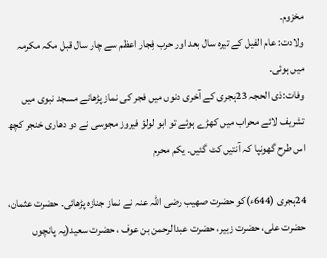مخزوم۔
ولادت: عام الفیل کے تیرہ سال بعد اور حرب فِجار اعظم سے چار سال قبل مکہ مکرمہ میں ہوئی۔
وفات:ذی الحجہ 23ہجری کے آخری دنوں میں فجر کی نماز پڑھانے مسجد نبوی میں تشریف لائے محراب میں کھڑے ہوئے تو ابو لولؤ فیروز مجوسی نے دو دھاری خنجر کچھ اس طرح گھونپا کہ آنتیں کٹ گئیں۔ یکم محرم

24ہجری (644ء)کو حضرت صھیب رضی اللہ عنہ نے نماز جنازہ پڑھائی۔ حضرت عثمان، حضرت علی، حضرت زبیر، حضرت عبدالرحمن بن عوف ، حضرت سعید(یہ پانچوں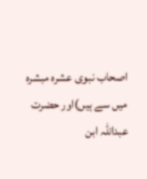اصحاب نبوی عشرہ مبشرہ میں سے ہیں)اور حضرت عبداللہ ابن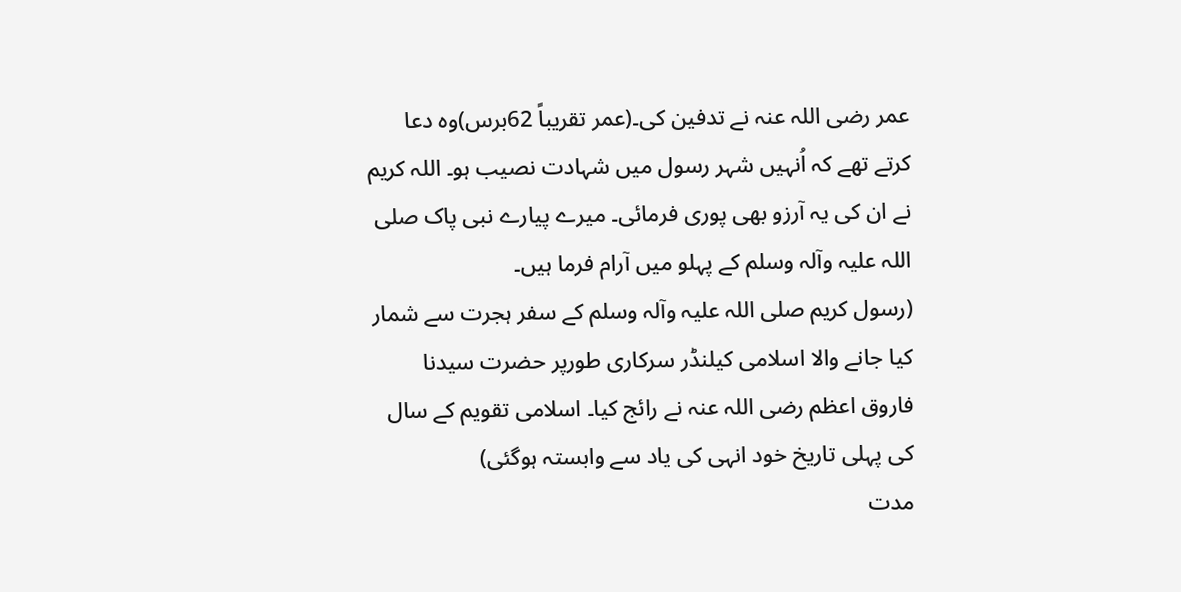عمر رضی اللہ عنہ نے تدفین کی۔(عمر تقریباً 62برس)وہ دعا کرتے تھے کہ اُنہیں شہر رسول میں شہادت نصیب ہو۔ اللہ کریم نے ان کی یہ آرزو بھی پوری فرمائی۔ میرے پیارے نبی پاک صلی اللہ علیہ وآلہ وسلم کے پہلو میں آرام فرما ہیں۔
(رسول کریم صلی اللہ علیہ وآلہ وسلم کے سفر ہجرت سے شمار کیا جانے والا اسلامی کیلنڈر سرکاری طورپر حضرت سیدنا فاروق اعظم رضی اللہ عنہ نے رائج کیا۔ اسلامی تقویم کے سال کی پہلی تاریخ خود انہی کی یاد سے وابستہ ہوگئی)
مدت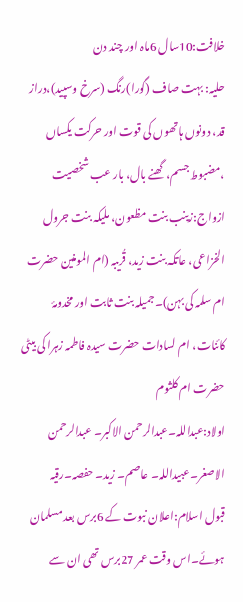خلافت:10سال 6ماہ اور چند دن
حلیہ: بہت صاف (گورا)رنگ (سرخ وسپید)،دراز قد، دونوں ہاتھوں کی قوت اور حرکت یکساں ،مضبوط جسم، گھنے بال، بار عب شخصیت
ازواج:زینب بنت مظعون، ملیکہ بنت جرول الخزاعی، عاتکہ بنت زید، قُریبہ (ام المومنین حضرت ام سلمہ کی بہن)۔جمیلہ بنت ثابت اور مخدومۂ کائنات، ام لسادات حضرت سیدہ فاطمہ زہرا کی بیٹی حضرت ام کلثوم
اولاد:عبداللہ۔عبدالرحمن الاکبر۔ عبدالرحمن الاصغر۔عبیداللہ۔ عاصم۔ زید۔ حفصہ۔رقیہ
قبول اسلام:اعلان نبوت کے 6برس بعد مسلمان ہوئے۔اس وقت عمر 27برس تھی ان سے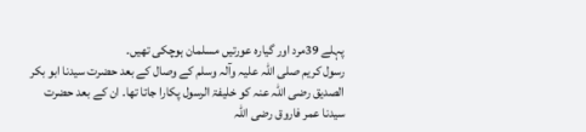پہلے 39مرد اور گیارہ عورتیں مسلمان ہوچکی تھیں۔
رسول کریم صلی اللہ علیہ وآلہ وسلم کے وصال کے بعد حضرت سیدنا ابو بکر الصدیق رضی اللہ عنہ کو خلیفۃ الرسول پکارا جاتا تھا۔ ان کے بعد حضرت سیدنا عمر فاروق رضی اللہ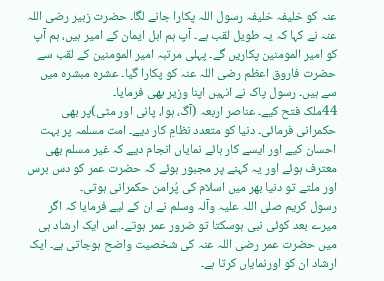عنہ کو خلیفہ خلیفہ رسول اللہ پکارا جانے لگا۔ حضرت زبیر رضی اللہ عنہ نے کہا کہ یہ طویل لقب ہے۔ آپ ہم اہل ایمان کے امیر ہیں، ہم آپ کو امیر المومنین پکاریں گے۔ پہلی مرتبہ امیر المومنین کے لقب سے حضرت فاروق اعظم رضی اللہ عنہ کو پکارا گیا۔ عشرہ مبشرہ میں سے ہیں۔ رسول پاک نے انہیں اپنا وزیر بھی فرمایا۔
44ملک فتح کیے۔ عناصر اربعہ (آگ، ہوا، پانی اور مٹی)پر بھی حکمرانی فرمائی۔ دنیا کو متعدد نظامِ کار دیے۔ امت مسلمہ پر بہت احسان کیے اور ایسے کار ہائے نمایاں انجام دیے کہ غیر مسلم بھی معترف ہوئے اور یہ کہنے پر مجبور ہوئے کہ حضرت عمر کو دس برس اور ملتے تو دنیا بھر میں اسلام کی پُرامن حکمرانی ہوتی۔
رسول کریم صلی اللہ علیہ وآلہ وسلم نے ان کے لیے فرمایا کہ اگر میرے بعد کوئی نبی ہوسکتا تو ضرور عمر ہوتے۔ اس ایک ارشاد ہی میں حضرت عمر رضی اللہ عنہ کی شخصیت واضح ہوجاتی ہے۔ ایک ارشاد ان کو اورنمایاں کرتا ہے۔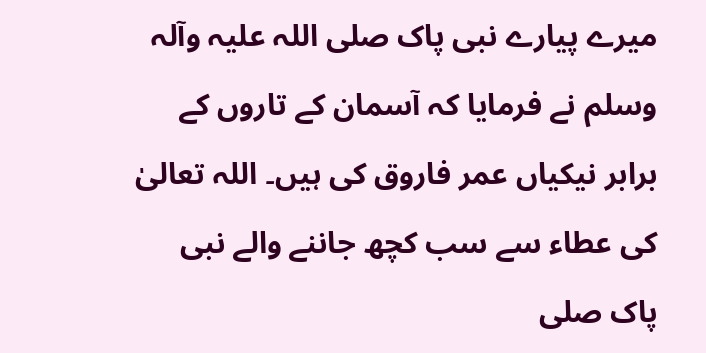میرے پیارے نبی پاک صلی اللہ علیہ وآلہ وسلم نے فرمایا کہ آسمان کے تاروں کے برابر نیکیاں عمر فاروق کی ہیں۔ اللہ تعالیٰ کی عطاء سے سب کچھ جاننے والے نبی پاک صلی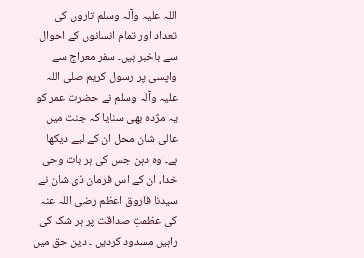اللہ علیہ وآلہ وسلم تاروں کی تعداد اور تمام انسانوں کے احوال سے باخبر ہیں۔ سفر معراج سے واپسی پر رسول کریم صلی اللہ علیہ وآلہ وسلم نے حضرت عمر کو یہ مژدہ بھی سنایا کہ جنت میں عالی شان محل ان کے لیے دیکھا ہے۔ وہ دہن جس کی ہر بات وحی خدا، ان کے اس فرمان ذی شان نے سیدنا فاروق اعظم رضی اللہ عنہ کی عظمتِ صداقت پر ہر شک کی راہیں مسدود کردیں ۔ دین حق میں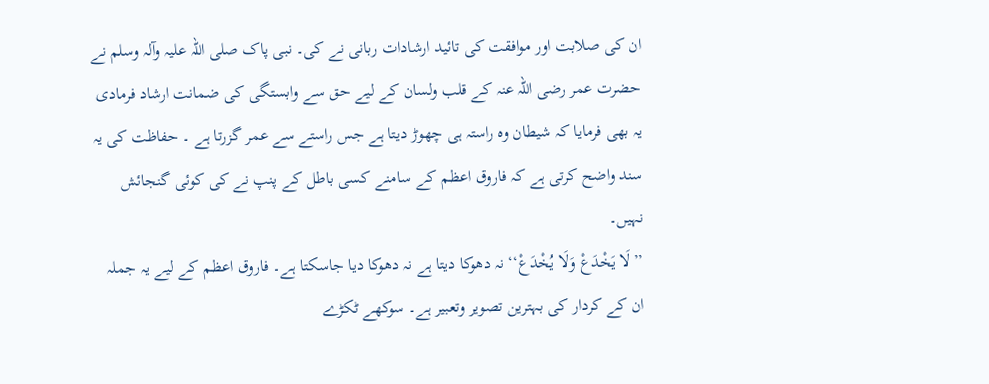ان کی صلابت اور موافقت کی تائید ارشادات ربانی نے کی۔ نبی پاک صلی اللہ علیہ وآلہ وسلم نے حضرت عمر رضی اللہ عنہ کے قلب ولسان کے لیے حق سے وابستگی کی ضمانت ارشاد فرمادی یہ بھی فرمایا کہ شیطان وہ راستہ ہی چھوڑ دیتا ہے جس راستے سے عمر گزرتا ہے ۔ حفاظت کی یہ سند واضح کرتی ہے کہ فاروق اعظم کے سامنے کسی باطل کے پنپ نے کی کوئی گنجائش نہیں۔
’’لَا یَخْدَعْ وَلَا یُخْدَعْ‘‘ نہ دھوکا دیتا ہے نہ دھوکا دیا جاسکتا ہے۔ فاروق اعظم کے لیے یہ جملہ ان کے کردار کی بہترین تصویر وتعبیر ہے۔ سوکھے ٹکڑے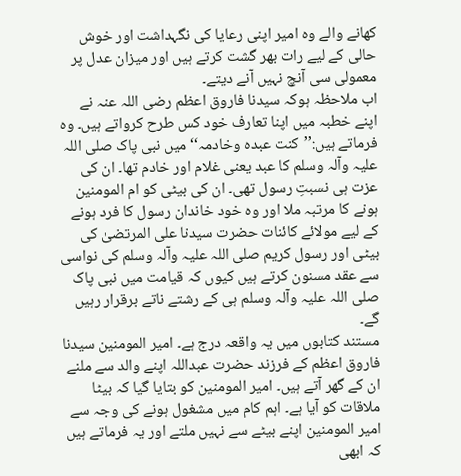کھانے والے وہ امیر اپنی رعایا کی نگہداشت اور خوش حالی کے لیے رات بھر گشت کرتے ہیں اور میزان عدل پر معمولی سی آنچ نہیں آنے دیتے۔
اب ملاحظہ ہوکہ سیدنا فاروق اعظم رضی اللہ عنہ نے اپنے خطبہ میں اپنا تعارف خود کس طرح کرواتے ہیں۔ وہ فرماتے ہیں:’’کنت عبدہ وخادمہ‘‘میں نبی پاک صلی اللہ علیہ وآلہ وسلم کا عبد یعنی غلام اور خادم تھا۔ ان کی عزت ہی نسبتِ رسول تھی۔ ان کی بیٹی کو ام المومنین ہونے کا مرتبہ ملا اور وہ خود خاندان رسول کا فرد ہونے کے لیے مولائے کائنات حضرت سیدنا علی المرتضیٰ کی بیٹی اور رسول کریم صلی اللہ علیہ وآلہ وسلم کی نواسی سے عقد مسنون کرتے ہیں کیوں کہ قیامت میں نبی پاک صلی اللہ علیہ وآلہ وسلم ہی کے رشتے ناتے برقرار رہیں گے۔
مستند کتابوں میں یہ واقعہ درج ہے۔ امیر المومنین سیدنا فاروق اعظم کے فرزند حضرت عبداللہ اپنے والد سے ملنے ان کے گھر آتے ہیں۔ امیر المومنین کو بتایا گیا کہ بیٹا ملاقات کو آیا ہے۔ اہم کام میں مشغول ہونے کی وجہ سے امیر المومنین اپنے بیٹے سے نہیں ملتے اور یہ فرماتے ہیں کہ ابھی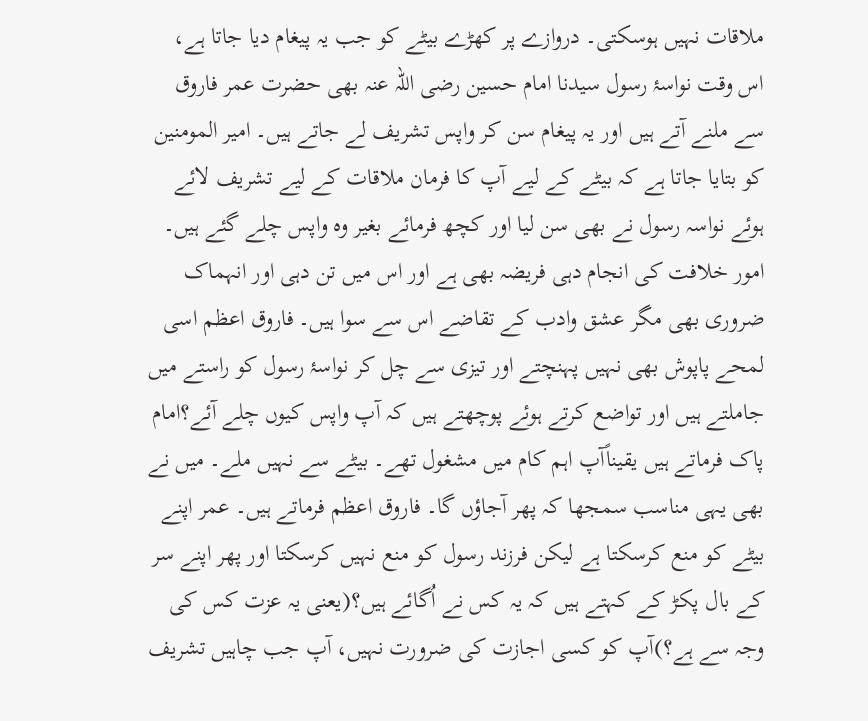ملاقات نہیں ہوسکتی۔ دروازے پر کھڑے بیٹے کو جب یہ پیغام دیا جاتا ہے، اس وقت نواسۂ رسول سیدنا امام حسین رضی اللہ عنہ بھی حضرت عمر فاروق سے ملنے آتے ہیں اور یہ پیغام سن کر واپس تشریف لے جاتے ہیں۔ امیر المومنین کو بتایا جاتا ہے کہ بیٹے کے لیے آپ کا فرمان ملاقات کے لیے تشریف لائے ہوئے نواسہ رسول نے بھی سن لیا اور کچھ فرمائے بغیر وہ واپس چلے گئے ہیں۔ امور خلافت کی انجام دہی فریضہ بھی ہے اور اس میں تن دہی اور انہماک ضروری بھی مگر عشق وادب کے تقاضے اس سے سوا ہیں۔ فاروق اعظم اسی لمحے پاپوش بھی نہیں پہنچتے اور تیزی سے چل کر نواسۂ رسول کو راستے میں جاملتے ہیں اور تواضع کرتے ہوئے پوچھتے ہیں کہ آپ واپس کیوں چلے آئے؟امام پاک فرماتے ہیں یقیناًآپ اہم کام میں مشغول تھے۔ بیٹے سے نہیں ملے۔ میں نے بھی یہی مناسب سمجھا کہ پھر آجاؤں گا۔ فاروق اعظم فرماتے ہیں۔ عمر اپنے بیٹے کو منع کرسکتا ہے لیکن فرزند رسول کو منع نہیں کرسکتا اور پھر اپنے سر کے بال پکڑ کے کہتے ہیں کہ یہ کس نے اُگائے ہیں؟(یعنی یہ عزت کس کی وجہ سے ہے؟)آپ کو کسی اجازت کی ضرورت نہیں، آپ جب چاہیں تشریف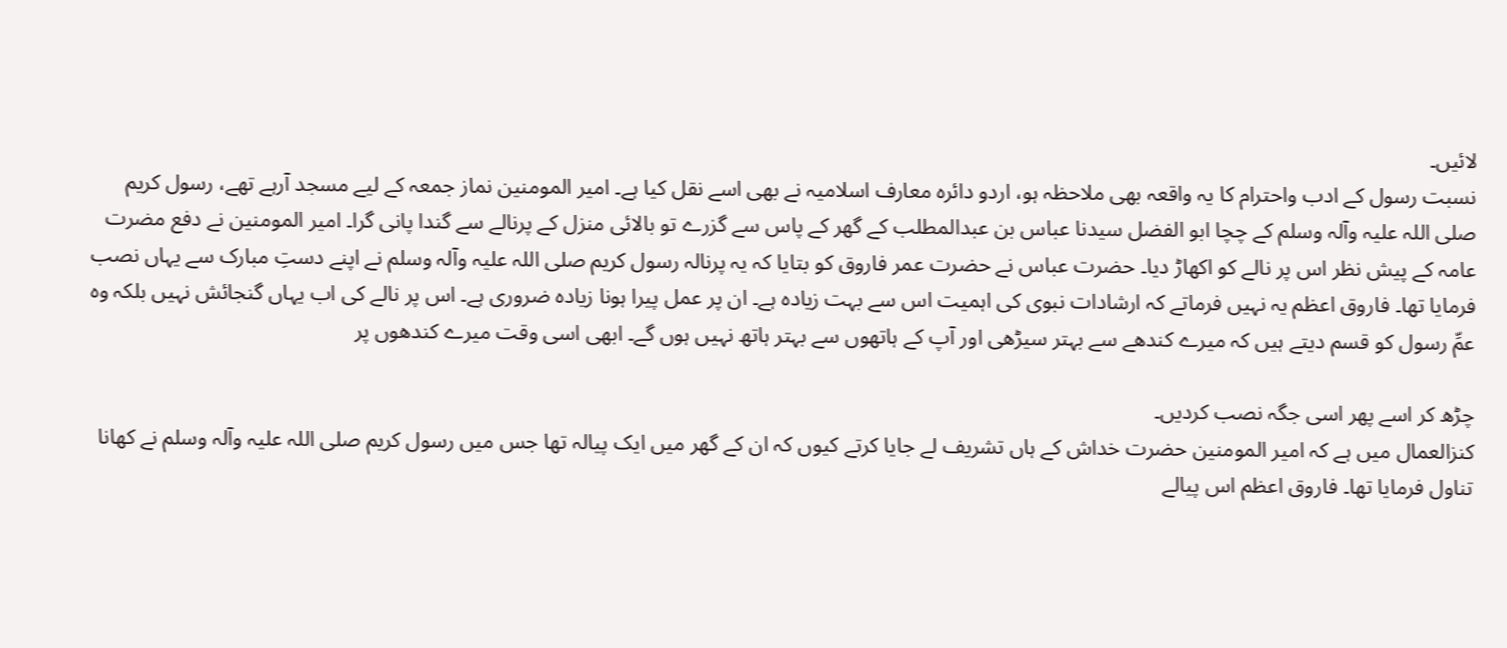لائیں۔
نسبت رسول کے ادب واحترام کا یہ واقعہ بھی ملاحظہ ہو، اردو دائرہ معارف اسلامیہ نے بھی اسے نقل کیا ہے۔ امیر المومنین نماز جمعہ کے لیے مسجد آرہے تھے، رسول کریم صلی اللہ علیہ وآلہ وسلم کے چچا ابو الفضل سیدنا عباس بن عبدالمطلب کے گھر کے پاس سے گزرے تو بالائی منزل کے پرنالے سے گندا پانی گرا۔ امیر المومنین نے دفع مضرت عامہ کے پیش نظر اس پر نالے کو اکھاڑ دیا۔ حضرت عباس نے حضرت عمر فاروق کو بتایا کہ یہ پرنالہ رسول کریم صلی اللہ علیہ وآلہ وسلم نے اپنے دستِ مبارک سے یہاں نصب فرمایا تھا۔ فاروق اعظم یہ نہیں فرماتے کہ ارشادات نبوی کی اہمیت اس سے بہت زیادہ ہے۔ ان پر عمل پیرا ہونا زیادہ ضروری ہے۔ اس پر نالے کی اب یہاں گنجائش نہیں بلکہ وہ عمِّ رسول کو قسم دیتے ہیں کہ میرے کندھے سے بہتر سیڑھی اور آپ کے ہاتھوں سے بہتر ہاتھ نہیں ہوں گے۔ ابھی اسی وقت میرے کندھوں پر

چڑھ کر اسے پھر اسی جگہ نصب کردیں۔
کنزالعمال میں ہے کہ امیر المومنین حضرت خداش کے ہاں تشریف لے جایا کرتے کیوں کہ ان کے گھر میں ایک پیالہ تھا جس میں رسول کریم صلی اللہ علیہ وآلہ وسلم نے کھانا تناول فرمایا تھا۔ فاروق اعظم اس پیالے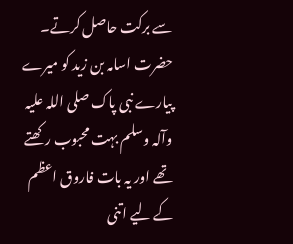سے برکت حاصل کرتے۔
حضرت اسامہ بن زید کو میرے پیارے نبی پاک صلی اللہ علیہ وآلہ وسلم بہت محبوب رکھتے تھے اور یہ بات فاروق اعظم کے لیے اتنی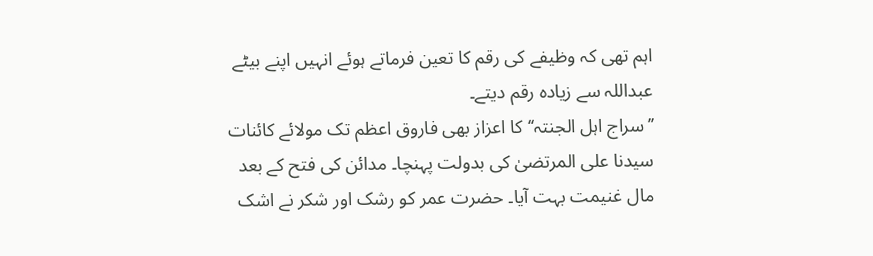اہم تھی کہ وظیفے کی رقم کا تعین فرماتے ہوئے انہیں اپنے بیٹے عبداللہ سے زیادہ رقم دیتے۔
’’سراج اہل الجنتہ‘‘کا اعزاز بھی فاروق اعظم تک مولائے کائنات سیدنا علی المرتضیٰ کی بدولت پہنچا۔ مدائن کی فتح کے بعد مال غنیمت بہت آیا۔ حضرت عمر کو رشک اور شکر نے اشک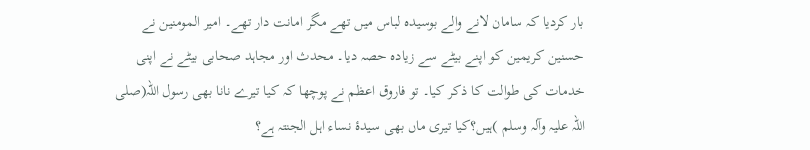بار کردیا کہ سامان لانے والے بوسیدہ لباس میں تھے مگر امانت دار تھے۔ امیر المومنین نے حسنین کریمین کو اپنے بیٹے سے زیادہ حصہ دیا۔ محدث اور مجاہد صحابی بیٹے نے اپنی خدمات کی طوالت کا ذکر کیا۔ تو فاروق اعظم نے پوچھا کہ کیا تیرے نانا بھی رسول اللہ(صلی اللہ علیہ وآلہ وسلم )ہیں؟کیا تیری ماں بھی سیدۂ نساء اہل الجنتہ ہے؟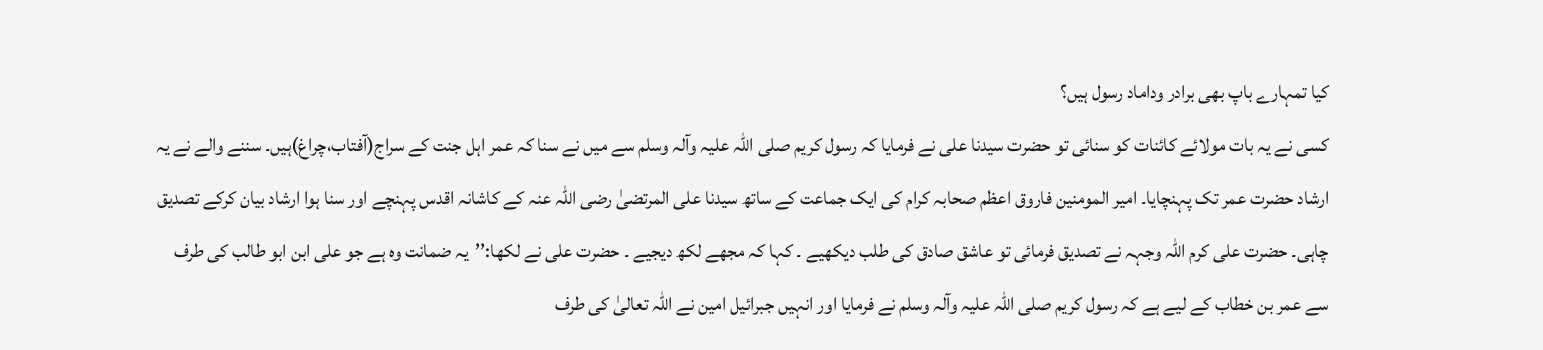کیا تمہارے باپ بھی برادر وداماد رسول ہیں؟
کسی نے یہ بات مولائے کائنات کو سنائی تو حضرت سیدنا علی نے فرمایا کہ رسول کریم صلی اللہ علیہ وآلہ وسلم سے میں نے سنا کہ عمر اہل جنت کے سراج(آفتاب،چراغ)ہیں۔ سننے والے نے یہ ارشاد حضرت عمر تک پہنچایا۔ امیر المومنین فاروق اعظم صحابہ کرام کی ایک جماعت کے ساتھ سیدنا علی المرتضیٰ رضی اللہ عنہ کے کاشانہ اقدس پہنچے اور سنا ہوا ارشاد بیان کرکے تصدیق چاہی۔ حضرت علی کرم اللہ وجہہ نے تصدیق فرمائی تو عاشق صادق کی طلب دیکھیے ۔ کہا کہ مجھے لکھ دیجیے ۔ حضرت علی نے لکھا:’’یہ ضمانت وہ ہے جو علی ابن ابو طالب کی طرف سے عمر بن خطاب کے لیے ہے کہ رسول کریم صلی اللہ علیہ وآلہ وسلم نے فرمایا اور انہیں جبرائیل امین نے اللہ تعالیٰ کی طرف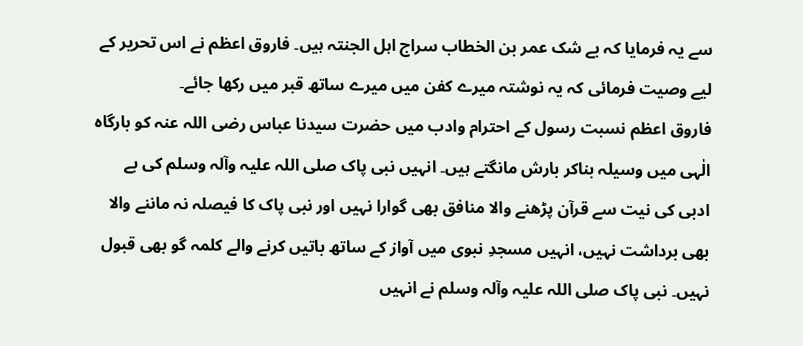سے یہ فرمایا کہ بے شک عمر بن الخطاب سراج اہل الجنتہ ہیں۔ فاروق اعظم نے اس تحریر کے لیے وصیت فرمائی کہ یہ نوشتہ میرے کفن میں میرے ساتھ قبر میں رکھا جائے۔
فاروق اعظم نسبت رسول کے احترام وادب میں حضرت سیدنا عباس رضی اللہ عنہ کو بارگاہ الٰہی میں وسیلہ بناکر بارش مانگتے ہیں۔ انہیں نبی پاک صلی اللہ علیہ وآلہ وسلم کی بے ادبی کی نیت سے قرآن پڑھنے والا منافق بھی گوارا نہیں اور نبی پاک کا فیصلہ نہ ماننے والا بھی برداشت نہیں، انہیں مسجدِ نبوی میں آواز کے ساتھ باتیں کرنے والے کلمہ گو بھی قبول نہیں۔ نبی پاک صلی اللہ علیہ وآلہ وسلم نے انہیں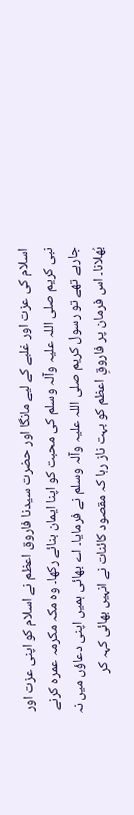اسلام کی عزت اور غلبے کے لیے مانگا اور حضرت سیدنا فاروق اعظم نے اسلام کو اپنی عزت اور نبی کریم صلی اللہ علیہ وآلہ وسلم کی محبت کو اپنا ایمان بنائے رکھا۔ وہ مکہ مکرمہ عمرہ کرنے جارہے تھے تو رسول کریم صلی اللہ علیہ وآلہ وسلم نے فرمایا۔ اے بھائی ہمیں اپنی دعاؤں میں نہ بُھلانا۔ اس فرمان پر فاروقِ اعظم کو بہت ناز رہا کہ مقصود کائنات نے انہیں بھائی کہہ کر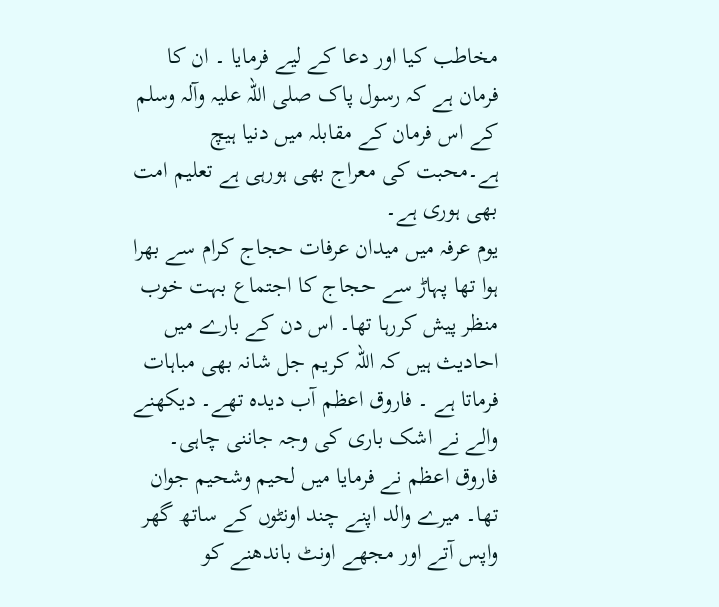مخاطب کیا اور دعا کے لیے فرمایا ۔ ان کا فرمان ہے کہ رسول پاک صلی اللہ علیہ وآلہ وسلم کے اس فرمان کے مقابلہ میں دنیا ہیچ ہے۔محبت کی معراج بھی ہورہی ہے تعلیم امت بھی ہوری ہے۔
یوم عرفہ میں میدان عرفات حجاج کرام سے بھرا ہوا تھا پہاڑ سے حجاج کا اجتماع بہت خوب منظر پیش کررہا تھا۔ اس دن کے بارے میں احادیث ہیں کہ اللہ کریم جل شانہ بھی مباہات فرماتا ہے ۔ فاروق اعظم آب دیدہ تھے۔ دیکھنے والے نے اشک باری کی وجہ جاننی چاہی۔ فاروق اعظم نے فرمایا میں لحیم وشحیم جوان تھا۔ میرے والد اپنے چند اونٹوں کے ساتھ گھر واپس آتے اور مجھے اونٹ باندھنے کو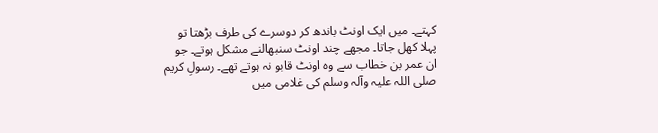کہتے۔ میں ایک اونٹ باندھ کر دوسرے کی طرف بڑھتا تو پہلا کھل جاتا۔ مجھے چند اونٹ سنبھالنے مشکل ہوتے۔ جو ان عمر بن خطاب سے وہ اونٹ قابو نہ ہوتے تھے۔ رسولِ کریم صلی اللہ علیہ وآلہ وسلم کی غلامی میں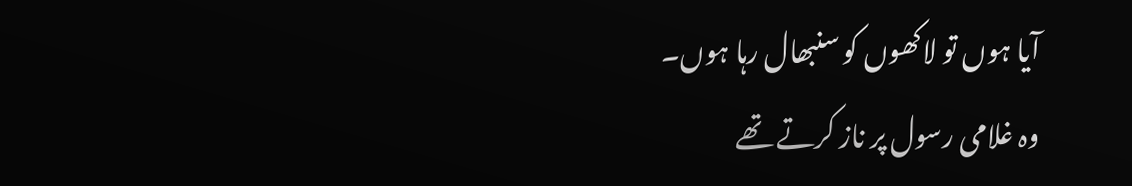آیا ہوں تو لاکھوں کو سنبھال رہا ہوں۔
وہ غلامی رسول پر ناز کرتے تھے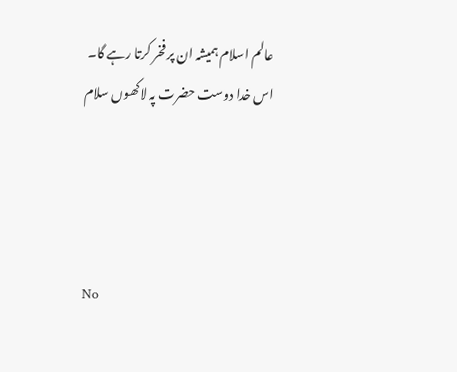عالم اسلام ہمیشہ ان پر فخر کرتا رہے گا۔
اس خدا دوست حضرت پہ لاکھوں سلام




No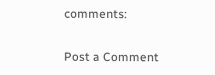comments:

Post a Comment